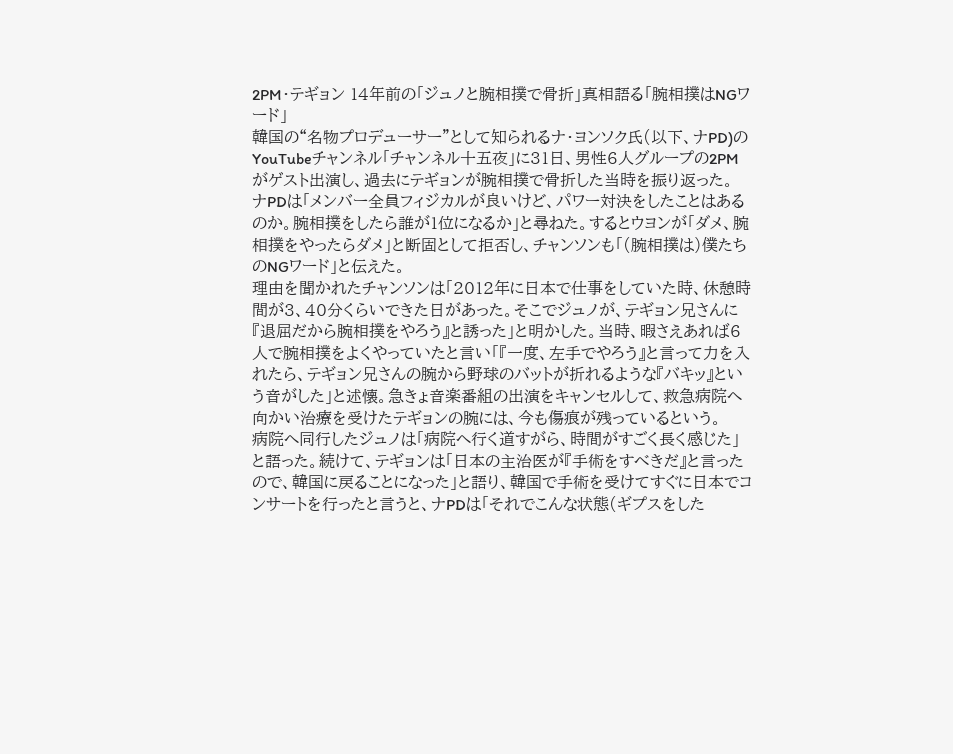2PM・テギョン 14年前の「ジュノと腕相撲で骨折」真相語る「腕相撲はNGワード」
韓国の“名物プロデューサー”として知られるナ・ヨンソク氏(以下、ナPD)のYouTubeチャンネル「チャンネル十五夜」に31日、男性6人グループの2PMがゲスト出演し、過去にテギョンが腕相撲で骨折した当時を振り返った。
ナPDは「メンバー全員フィジカルが良いけど、パワー対決をしたことはあるのか。腕相撲をしたら誰が1位になるか」と尋ねた。するとウヨンが「ダメ、腕相撲をやったらダメ」と断固として拒否し、チャンソンも「(腕相撲は)僕たちのNGワード」と伝えた。
理由を聞かれたチャンソンは「2012年に日本で仕事をしていた時、休憩時間が3、40分くらいできた日があった。そこでジュノが、テギョン兄さんに『退屈だから腕相撲をやろう』と誘った」と明かした。当時、暇さえあれば6人で腕相撲をよくやっていたと言い「『一度、左手でやろう』と言って力を入れたら、テギョン兄さんの腕から野球のバットが折れるような『バキッ』という音がした」と述懐。急きょ音楽番組の出演をキャンセルして、救急病院へ向かい治療を受けたテギョンの腕には、今も傷痕が残っているという。
病院へ同行したジュノは「病院へ行く道すがら、時間がすごく長く感じた」と語った。続けて、テギョンは「日本の主治医が『手術をすべきだ』と言ったので、韓国に戻ることになった」と語り、韓国で手術を受けてすぐに日本でコンサートを行ったと言うと、ナPDは「それでこんな状態(ギプスをした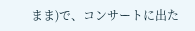まま)で、コンサートに出た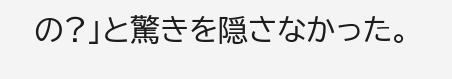の?」と驚きを隠さなかった。